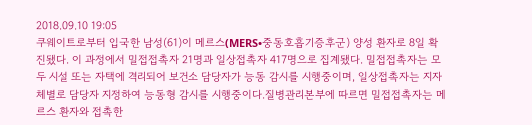2018.09.10 19:05
쿠웨이트로부터 입국한 남성(61)이 메르스(MERS•중동호흡기증후군) 양성 환자로 8일 확진됐다. 이 과정에서 밀접접촉자 21명과 일상접촉자 417명으로 집계됐다. 밀접접촉자는 모두 시설 또는 자택에 격리되어 보건소 담당자가 능동 감시를 시행중이며, 일상접촉자는 지자체별로 담당자 지정하여 능동형 감시를 시행중이다.질병관리본부에 따르면 밀접접촉자는 메르스 환자와 접촉한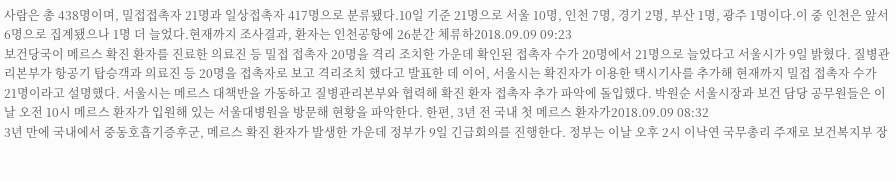사람은 총 438명이며, 밀접접촉자 21명과 일상접촉자 417명으로 분류됐다.10일 기준 21명으로 서울 10명, 인천 7명, 경기 2명, 부산 1명, 광주 1명이다.이 중 인천은 앞서 6명으로 집계됐으나 1명 더 늘었다.현재까지 조사결과, 환자는 인천공항에 26분간 체류하2018.09.09 09:23
보건당국이 메르스 확진 환자를 진료한 의료진 등 밀접 접촉자 20명을 격리 조치한 가운데 확인된 접촉자 수가 20명에서 21명으로 늘었다고 서울시가 9일 밝혔다. 질병관리본부가 항공기 탑승객과 의료진 등 20명을 접촉자로 보고 격리조치 했다고 발표한 데 이어, 서울시는 확진자가 이용한 택시기사를 추가해 현재까지 밀접 접촉자 수가 21명이라고 설명했다. 서울시는 메르스 대책반을 가동하고 질병관리본부와 협력해 확진 환자 접촉자 추가 파악에 돌입했다. 박원순 서울시장과 보건 담당 공무원들은 이날 오전 10시 메르스 환자가 입원해 있는 서울대병원을 방문해 현황을 파악한다. 한편, 3년 전 국내 첫 메르스 환자가2018.09.09 08:32
3년 만에 국내에서 중동호흡기증후군, 메르스 확진 환자가 발생한 가운데 정부가 9일 긴급회의를 진행한다. 정부는 이날 오후 2시 이낙연 국무총리 주재로 보건복지부 장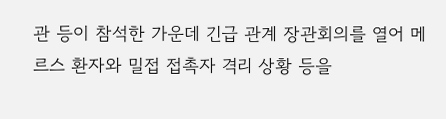관 등이 참석한 가운데 긴급 관계 장관회의를 열어 메르스 환자와 밀접 접촉자 격리 상황 등을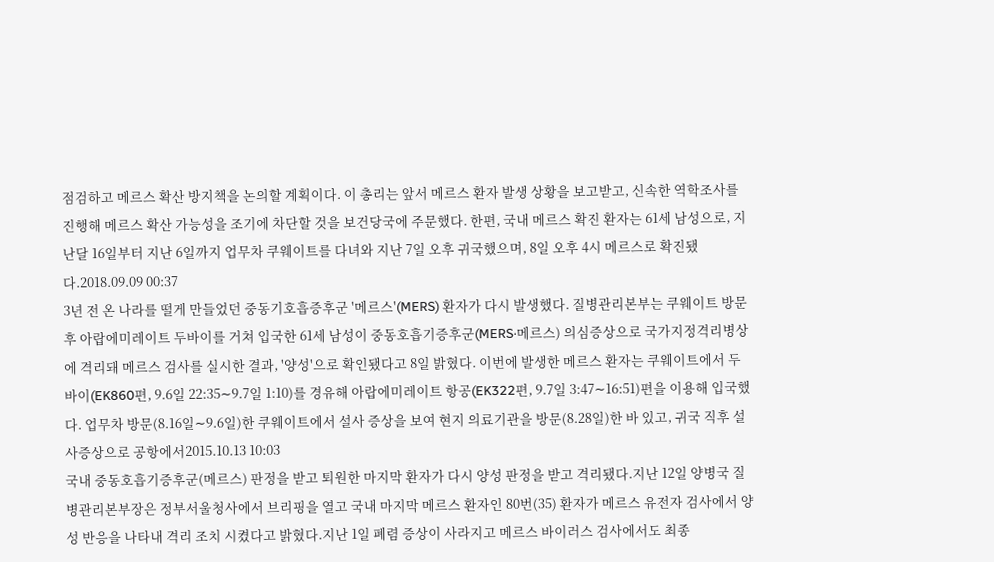점검하고 메르스 확산 방지책을 논의할 계획이다. 이 총리는 앞서 메르스 환자 발생 상황을 보고받고, 신속한 역학조사를 진행해 메르스 확산 가능성을 조기에 차단할 것을 보건당국에 주문했다. 한편, 국내 메르스 확진 환자는 61세 남성으로, 지난달 16일부터 지난 6일까지 업무차 쿠웨이트를 다녀와 지난 7일 오후 귀국했으며, 8일 오후 4시 메르스로 확진됐다.2018.09.09 00:37
3년 전 온 나라를 떨게 만들었던 중동기호흡증후군 '메르스'(MERS) 환자가 다시 발생했다. 질병관리본부는 쿠웨이트 방문 후 아랍에미레이트 두바이를 거쳐 입국한 61세 남성이 중동호흡기증후군(MERS·메르스) 의심증상으로 국가지정격리병상에 격리돼 메르스 검사를 실시한 결과, '양성'으로 확인됐다고 8일 밝혔다. 이번에 발생한 메르스 환자는 쿠웨이트에서 두바이(EK860편, 9.6일 22:35∼9.7일 1:10)를 경유해 아랍에미레이트 항공(EK322편, 9.7일 3:47∼16:51)편을 이용해 입국했다. 업무차 방문(8.16일∼9.6일)한 쿠웨이트에서 설사 증상을 보여 현지 의료기관을 방문(8.28일)한 바 있고, 귀국 직후 설사증상으로 공항에서2015.10.13 10:03
국내 중동호흡기증후군(메르스) 판정을 받고 퇴원한 마지막 환자가 다시 양성 판정을 받고 격리됐다.지난 12일 양병국 질병관리본부장은 정부서울청사에서 브리핑을 열고 국내 마지막 메르스 환자인 80번(35) 환자가 메르스 유전자 검사에서 양성 반응을 나타내 격리 조치 시켰다고 밝혔다.지난 1일 폐렴 증상이 사라지고 메르스 바이러스 검사에서도 최종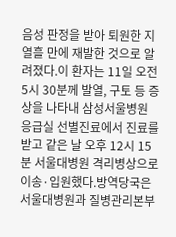음성 판정을 받아 퇴원한 지 열흘 만에 재발한 것으로 알려졌다.이 환자는 11일 오전 5시 30분께 발열, 구토 등 증상을 나타내 삼성서울병원 응급실 선별진료에서 진료를 받고 같은 날 오후 12시 15분 서울대병원 격리병상으로 이송·입원했다.방역당국은 서울대병원과 질병관리본부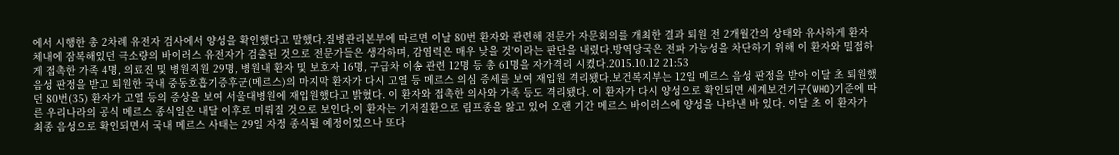에서 시행한 총 2차례 유전자 검사에서 양성을 확인했다고 말했다.질병관리본부에 따르면 이날 80번 환자와 관련해 전문가 자문회의를 개최한 결과 퇴원 전 2개월간의 상태와 유사하게 환자 체내에 잠복해있던 극소량의 바이러스 유전자가 검출된 것으로 전문가들은 생각하며, 감염력은 매우 낮을 것'이라는 판단을 내렸다.방역당국은 전파 가능성을 차단하기 위해 이 환자와 밀접하게 접촉한 가족 4명, 의료진 및 병원직원 29명, 병원내 환자 및 보호자 16명, 구급차 이송 관련 12명 등 총 61명을 자가격리 시켰다.2015.10.12 21:53
음성 판정을 받고 퇴원한 국내 중동호흡기증후군(메르스)의 마지막 환자가 다시 고열 등 메르스 의심 증세를 보여 재입원 격리됐다.보건복지부는 12일 메르스 음성 판정을 받아 이달 초 퇴원했던 80번(35) 환자가 고열 등의 증상을 보여 서울대병원에 재입원했다고 밝혔다. 이 환자와 접촉한 의사와 가족 등도 격리됐다. 이 환자가 다시 양성으로 확인되면 세계보건기구(WHO)기준에 따른 우리나라의 공식 메르스 종식일은 내달 이후로 미뤄질 것으로 보인다.이 환자는 기저질환으로 림프종을 앓고 있어 오랜 기간 메르스 바이러스에 양성을 나타낸 바 있다. 이달 초 이 환자가 최종 음성으로 확인되면서 국내 메르스 사태는 29일 자정 종식될 예정이었으나 또다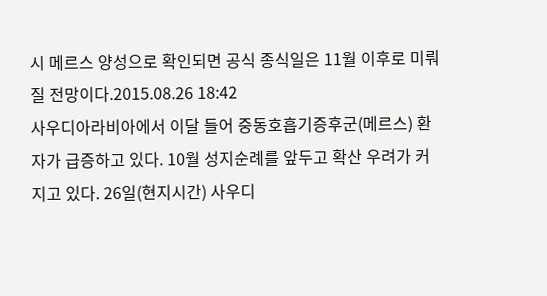시 메르스 양성으로 확인되면 공식 종식일은 11월 이후로 미뤄질 전망이다.2015.08.26 18:42
사우디아라비아에서 이달 들어 중동호흡기증후군(메르스) 환자가 급증하고 있다. 10월 성지순례를 앞두고 확산 우려가 커지고 있다. 26일(현지시간) 사우디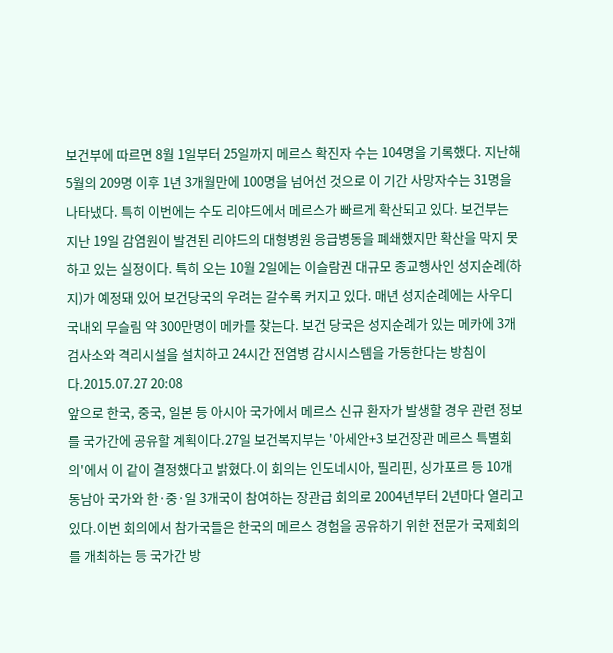보건부에 따르면 8월 1일부터 25일까지 메르스 확진자 수는 104명을 기록했다. 지난해 5월의 209명 이후 1년 3개월만에 100명을 넘어선 것으로 이 기간 사망자수는 31명을 나타냈다. 특히 이번에는 수도 리야드에서 메르스가 빠르게 확산되고 있다. 보건부는 지난 19일 감염원이 발견된 리야드의 대형병원 응급병동을 폐쇄했지만 확산을 막지 못하고 있는 실정이다. 특히 오는 10월 2일에는 이슬람권 대규모 종교행사인 성지순례(하지)가 예정돼 있어 보건당국의 우려는 갈수록 커지고 있다. 매년 성지순례에는 사우디 국내외 무슬림 약 300만명이 메카를 찾는다. 보건 당국은 성지순례가 있는 메카에 3개 검사소와 격리시설을 설치하고 24시간 전염병 감시시스템을 가동한다는 방침이다.2015.07.27 20:08
앞으로 한국, 중국, 일본 등 아시아 국가에서 메르스 신규 환자가 발생할 경우 관련 정보를 국가간에 공유할 계획이다.27일 보건복지부는 '아세안+3 보건장관 메르스 특별회의'에서 이 같이 결정했다고 밝혔다.이 회의는 인도네시아, 필리핀, 싱가포르 등 10개 동남아 국가와 한·중·일 3개국이 참여하는 장관급 회의로 2004년부터 2년마다 열리고 있다.이번 회의에서 참가국들은 한국의 메르스 경험을 공유하기 위한 전문가 국제회의를 개최하는 등 국가간 방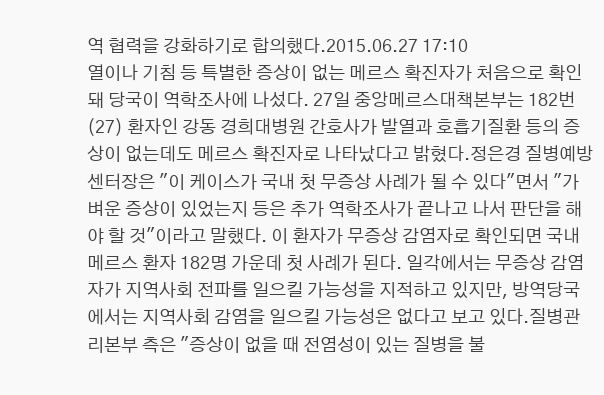역 협력을 강화하기로 합의했다.2015.06.27 17:10
열이나 기침 등 특별한 증상이 없는 메르스 확진자가 처음으로 확인돼 당국이 역학조사에 나섰다. 27일 중앙메르스대책본부는 182번(27) 환자인 강동 경희대병원 간호사가 발열과 호흡기질환 등의 증상이 없는데도 메르스 확진자로 나타났다고 밝혔다.정은경 질병예방센터장은 "이 케이스가 국내 첫 무증상 사례가 될 수 있다"면서 "가벼운 증상이 있었는지 등은 추가 역학조사가 끝나고 나서 판단을 해야 할 것"이라고 말했다. 이 환자가 무증상 감염자로 확인되면 국내 메르스 환자 182명 가운데 첫 사례가 된다. 일각에서는 무증상 감염자가 지역사회 전파를 일으킬 가능성을 지적하고 있지만, 방역당국에서는 지역사회 감염을 일으킬 가능성은 없다고 보고 있다.질병관리본부 측은 "증상이 없을 때 전염성이 있는 질병을 불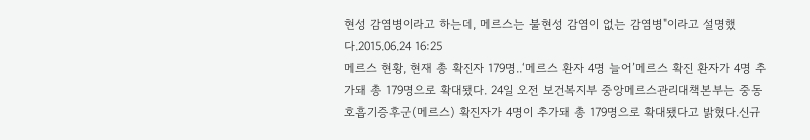현성 감염병이라고 하는데, 메르스는 불현성 감염이 없는 감염병"이라고 설명했다.2015.06.24 16:25
메르스 현황, 현재 총 확진자 179명..‘메르스 환자 4명 늘어’메르스 확진 환자가 4명 추가돼 총 179명으로 확대됐다. 24일 오전 보건복지부 중앙메르스관리대책본부는 중동호흡기증후군(메르스) 확진자가 4명이 추가돼 총 179명으로 확대됐다고 밝혔다.신규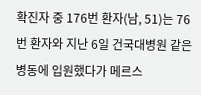확진자 중 176번 환자(남, 51)는 76번 환자와 지난 6일 건국대병원 같은 병동에 입원했다가 메르스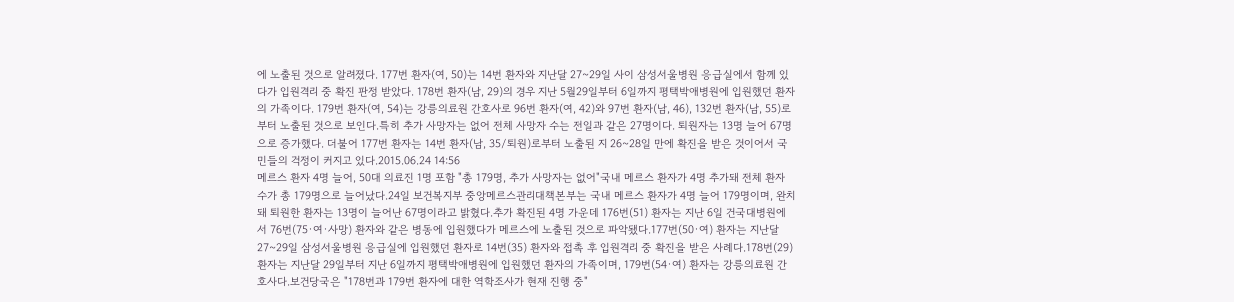에 노출된 것으로 알려졌다. 177번 환자(여, 50)는 14번 환자와 지난달 27~29일 사이 삼성서울병원 응급실에서 함께 있다가 입원격리 중 확진 판정 받았다. 178번 환자(남, 29)의 경우 지난 5월29일부터 6일까지 평택박애병원에 입원했던 환자의 가족이다. 179번 환자(여, 54)는 강릉의료원 간호사로 96번 환자(여, 42)와 97번 환자(남, 46), 132번 환자(남, 55)로부터 노출된 것으로 보인다.특히 추가 사망자는 없어 전체 사망자 수는 전일과 같은 27명이다. 퇴원자는 13명 늘어 67명으로 증가했다. 더불어 177번 환자는 14번 환자(남, 35/퇴원)로부터 노출된 지 26~28일 만에 확진을 받은 것이어서 국민들의 걱정이 커지고 있다.2015.06.24 14:56
메르스 환자 4명 늘어, 50대 의료진 1명 포함 "총 179명, 추가 사망자는 없어"국내 메르스 환자가 4명 추가돼 전체 환자 수가 총 179명으로 늘어났다.24일 보건복지부 중앙메르스관리대책본부는 국내 메르스 환자가 4명 늘어 179명이며, 완치돼 퇴원한 환자는 13명이 늘어난 67명이라고 밝혔다.추가 확진된 4명 가운데 176번(51) 환자는 지난 6일 건국대병원에서 76번(75·여·사망) 환자와 같은 병동에 입원했다가 메르스에 노출된 것으로 파악됐다.177번(50·여) 환자는 지난달 27~29일 삼성서울병원 응급실에 입원했던 환자로 14번(35) 환자와 접촉 후 입원격리 중 확진을 받은 사례다.178번(29) 환자는 지난달 29일부터 지난 6일까지 평택박애병원에 입원했던 환자의 가족이며, 179번(54·여) 환자는 강릉의료원 간호사다.보건당국은 "178번과 179번 환자에 대한 역학조사가 현재 진행 중"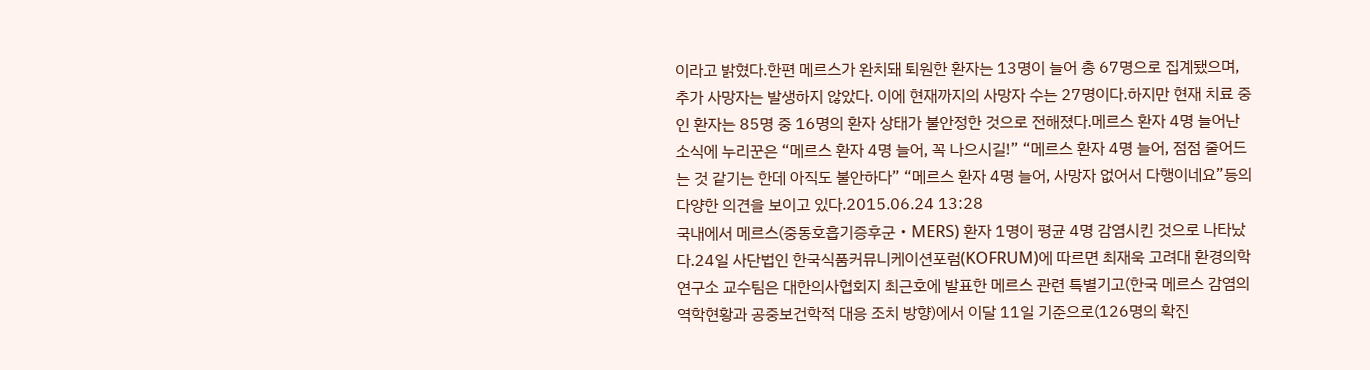이라고 밝혔다.한편 메르스가 완치돼 퇴원한 환자는 13명이 늘어 총 67명으로 집계됐으며, 추가 사망자는 발생하지 않았다. 이에 현재까지의 사망자 수는 27명이다.하지만 현재 치료 중인 환자는 85명 중 16명의 환자 상태가 불안정한 것으로 전해졌다.메르스 환자 4명 늘어난 소식에 누리꾼은 “메르스 환자 4명 늘어, 꼭 나으시길!” “메르스 환자 4명 늘어, 점점 줄어드는 것 같기는 한데 아직도 불안하다” “메르스 환자 4명 늘어, 사망자 없어서 다행이네요”등의 다양한 의견을 보이고 있다.2015.06.24 13:28
국내에서 메르스(중동호흡기증후군‧MERS) 환자 1명이 평균 4명 감염시킨 것으로 나타났다.24일 사단법인 한국식품커뮤니케이션포럼(KOFRUM)에 따르면 최재욱 고려대 환경의학연구소 교수팀은 대한의사협회지 최근호에 발표한 메르스 관련 특별기고(한국 메르스 감염의 역학현황과 공중보건학적 대응 조치 방향)에서 이달 11일 기준으로(126명의 확진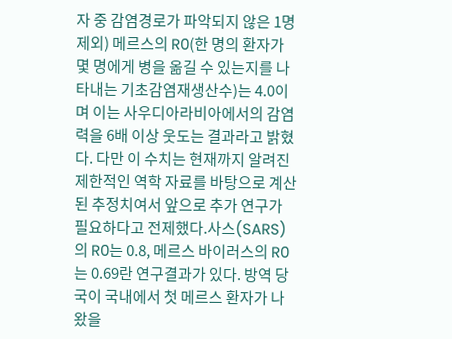자 중 감염경로가 파악되지 않은 1명 제외) 메르스의 R0(한 명의 환자가 몇 명에게 병을 옮길 수 있는지를 나타내는 기초감염재생산수)는 4.0이며 이는 사우디아라비아에서의 감염력을 6배 이상 웃도는 결과라고 밝혔다. 다만 이 수치는 현재까지 알려진 제한적인 역학 자료를 바탕으로 계산된 추정치여서 앞으로 추가 연구가 필요하다고 전제했다.사스(SARS)의 R0는 0.8, 메르스 바이러스의 R0는 0.69란 연구결과가 있다. 방역 당국이 국내에서 첫 메르스 환자가 나왔을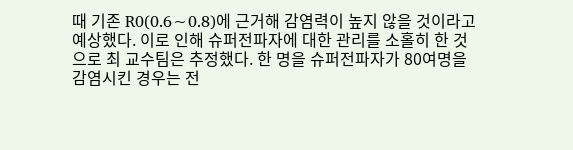때 기존 R0(0.6∼0.8)에 근거해 감염력이 높지 않을 것이라고 예상했다. 이로 인해 슈퍼전파자에 대한 관리를 소홀히 한 것으로 최 교수팀은 추정했다. 한 명을 슈퍼전파자가 80여명을 감염시킨 경우는 전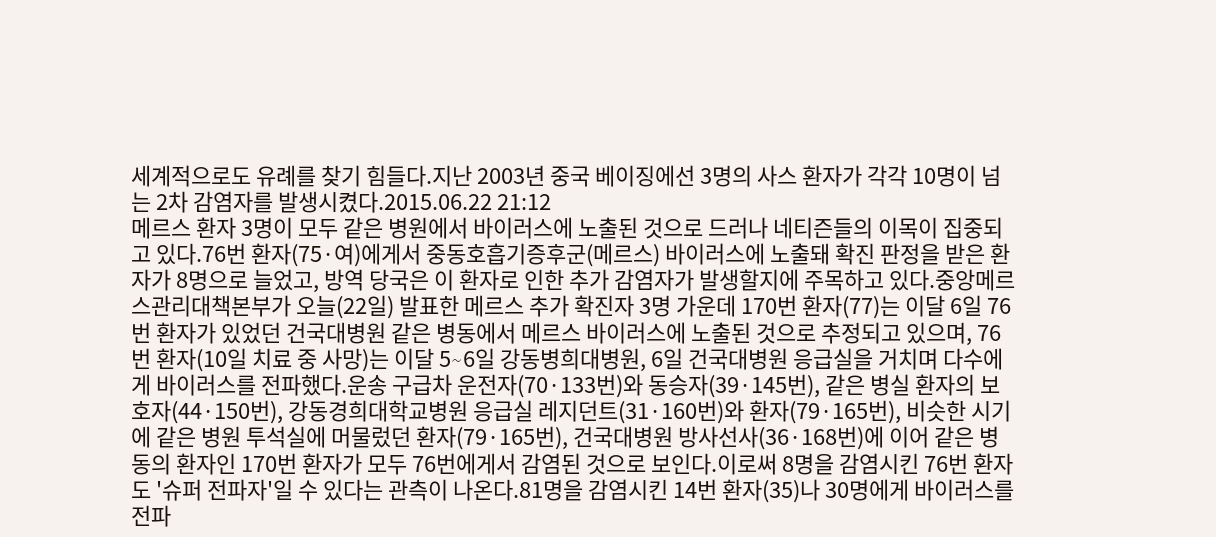세계적으로도 유례를 찾기 힘들다.지난 2003년 중국 베이징에선 3명의 사스 환자가 각각 10명이 넘는 2차 감염자를 발생시켰다.2015.06.22 21:12
메르스 환자 3명이 모두 같은 병원에서 바이러스에 노출된 것으로 드러나 네티즌들의 이목이 집중되고 있다.76번 환자(75·여)에게서 중동호흡기증후군(메르스) 바이러스에 노출돼 확진 판정을 받은 환자가 8명으로 늘었고, 방역 당국은 이 환자로 인한 추가 감염자가 발생할지에 주목하고 있다.중앙메르스관리대책본부가 오늘(22일) 발표한 메르스 추가 확진자 3명 가운데 170번 환자(77)는 이달 6일 76번 환자가 있었던 건국대병원 같은 병동에서 메르스 바이러스에 노출된 것으로 추정되고 있으며, 76번 환자(10일 치료 중 사망)는 이달 5∼6일 강동병희대병원, 6일 건국대병원 응급실을 거치며 다수에게 바이러스를 전파했다.운송 구급차 운전자(70·133번)와 동승자(39·145번), 같은 병실 환자의 보호자(44·150번), 강동경희대학교병원 응급실 레지던트(31·160번)와 환자(79·165번), 비슷한 시기에 같은 병원 투석실에 머물렀던 환자(79·165번), 건국대병원 방사선사(36·168번)에 이어 같은 병동의 환자인 170번 환자가 모두 76번에게서 감염된 것으로 보인다.이로써 8명을 감염시킨 76번 환자도 '슈퍼 전파자'일 수 있다는 관측이 나온다.81명을 감염시킨 14번 환자(35)나 30명에게 바이러스를 전파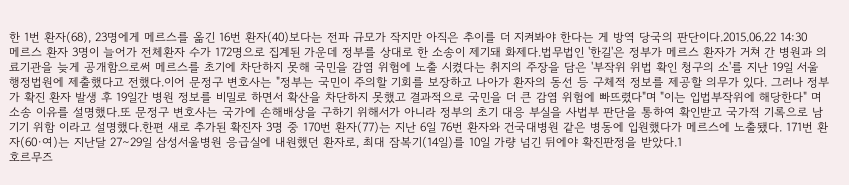한 1번 환자(68), 23명에게 메르스를 옮긴 16번 환자(40)보다는 전파 규모가 작지만 아직은 추이를 더 지켜봐야 한다는 게 방역 당국의 판단이다.2015.06.22 14:30
메르스 환자 3명이 늘어가 전체환자 수가 172명으로 집계된 가운데 정부를 상대로 한 소송이 제기돼 화제다.법무법인 '한길'은 정부가 메르스 환자가 거쳐 간 병원과 의료기관을 늦게 공개함으로써 메르스를 초기에 차단하지 못해 국민을 감염 위험에 노출 시켰다는 취지의 주장을 담은 '부작위 위법 확인 청구의 소'를 지난 19일 서울행정법원에 제출했다고 전했다.이어 문정구 변호사는 "정부는 국민이 주의할 기회를 보장하고 나아가 환자의 동선 등 구체적 정보를 제공할 의무가 있다. 그러나 정부가 확진 환자 발생 후 19일간 병원 정보를 비밀로 하면서 확산을 차단하지 못했고 결과적으로 국민을 더 큰 감염 위험에 빠뜨렸다"며 "이는 입법부작위에 해당한다" 며 소송 이유를 설명했다.또 문정구 변호사는 국가에 손해배상을 구하기 위해서가 아니라 정부의 초기 대응 부실을 사법부 판단을 통하여 확인받고 국가적 기록으로 남기기 위함 이라고 설명했다.한편 새로 추가된 확진자 3명 중 170번 환자(77)는 지난 6일 76번 환자와 건국대병원 같은 병동에 입원했다가 메르스에 노출됐다. 171번 환자(60·여)는 지난달 27∼29일 삼성서울병원 응급실에 내원했던 환자로, 최대 잠복기(14일)를 10일 가량 넘긴 뒤에야 확진판정을 받았다.1
호르무즈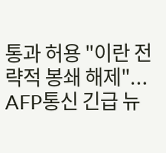통과 허용 "이란 전략적 봉쇄 해제"... AFP통신 긴급 뉴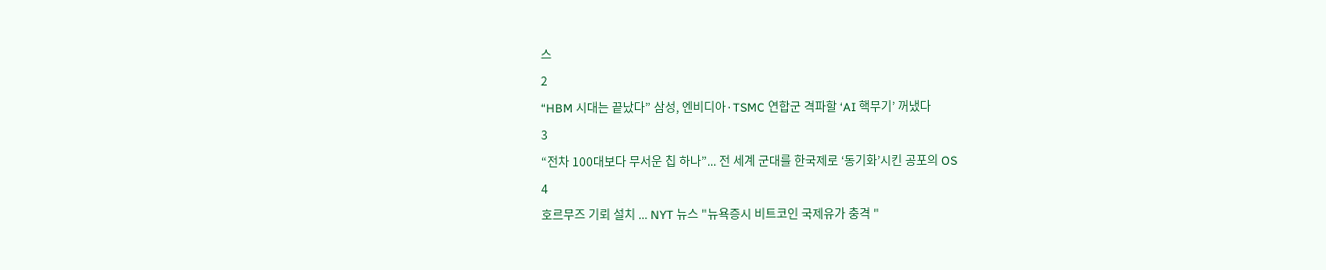스
2
“HBM 시대는 끝났다” 삼성, 엔비디아·TSMC 연합군 격파할 ‘AI 핵무기’ 꺼냈다
3
“전차 100대보다 무서운 칩 하나”... 전 세계 군대를 한국제로 ‘동기화’시킨 공포의 OS
4
호르무즈 기뢰 설치 ... NYT 뉴스 "뉴욕증시 비트코인 국제유가 충격 "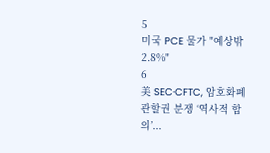5
미국 PCE 물가 "예상밖 2.8%"
6
美 SEC·CFTC, 암호화폐 관할권 분쟁 ‘역사적 합의’...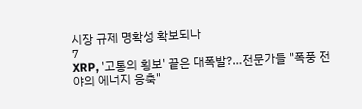시장 규제 명확성 확보되나
7
XRP, '고통의 횡보' 끝은 대폭발?…전문가들 "폭풍 전야의 에너지 응축"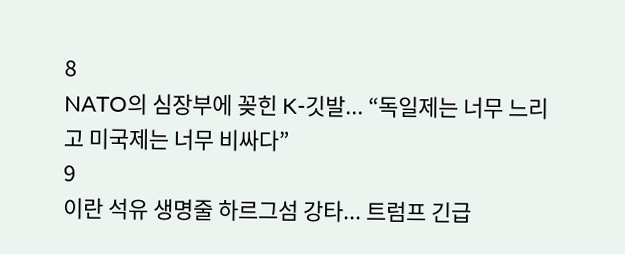8
NATO의 심장부에 꽂힌 K-깃발... “독일제는 너무 느리고 미국제는 너무 비싸다”
9
이란 석유 생명줄 하르그섬 강타... 트럼프 긴급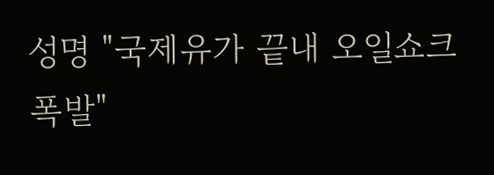성명 "국제유가 끝내 오일쇼크 폭발"